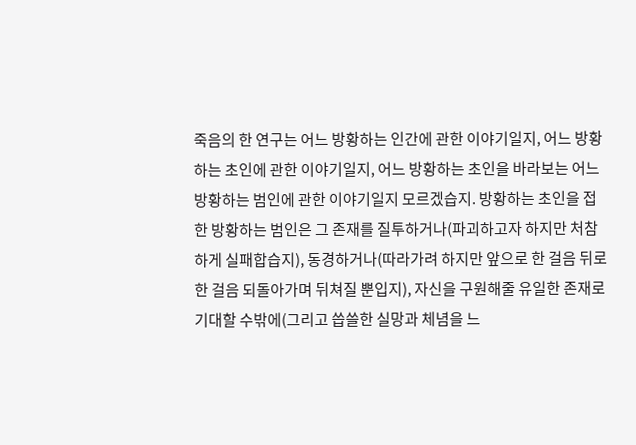죽음의 한 연구는 어느 방황하는 인간에 관한 이야기일지, 어느 방황하는 초인에 관한 이야기일지, 어느 방황하는 초인을 바라보는 어느 방황하는 범인에 관한 이야기일지 모르겠습지. 방황하는 초인을 접한 방황하는 범인은 그 존재를 질투하거나(파괴하고자 하지만 처참하게 실패합습지), 동경하거나(따라가려 하지만 앞으로 한 걸음 뒤로 한 걸음 되돌아가며 뒤쳐질 뿐입지), 자신을 구원해줄 유일한 존재로 기대할 수밖에(그리고 씁쓸한 실망과 체념을 느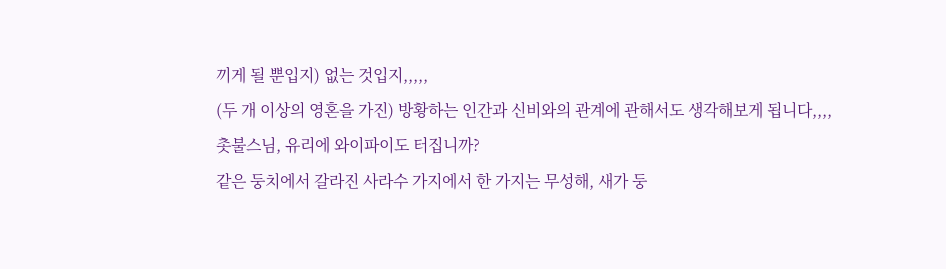끼게 될 뿐입지) 없는 것입지,,,,,
(두 개 이상의 영혼을 가진) 방황하는 인간과 신비와의 관계에 관해서도 생각해보게 됩니다,,,,
촛불스님, 유리에 와이파이도 터집니까?
같은 둥치에서 갈라진 사라수 가지에서 한 가지는 무성해, 새가 둥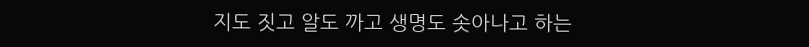지도 짓고 알도 까고 생명도 솟아나고 하는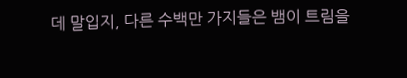데 말입지, 다른 수백만 가지들은 뱀이 트림을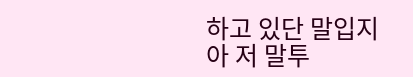하고 있단 말입지
아 저 말투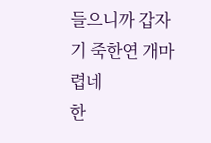들으니까 갑자기 죽한연 개마렵네
한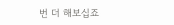번 더 해보십죠